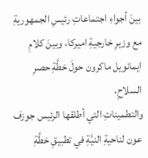بينَ أجواءِ اجتماعاتِ رئيسِ الجمهوريةِ مع وزيرِ خارجيةِ اميركا، وبينَ كلامِ ايمانويل ماكرون حولَ خطَّةِ حصرِ السلاحِ،
والتطميناتِ التي أطلقها الرئيس جوزف عون لناحيةِ النيَّةِ في تطبيقِ خطَّةِ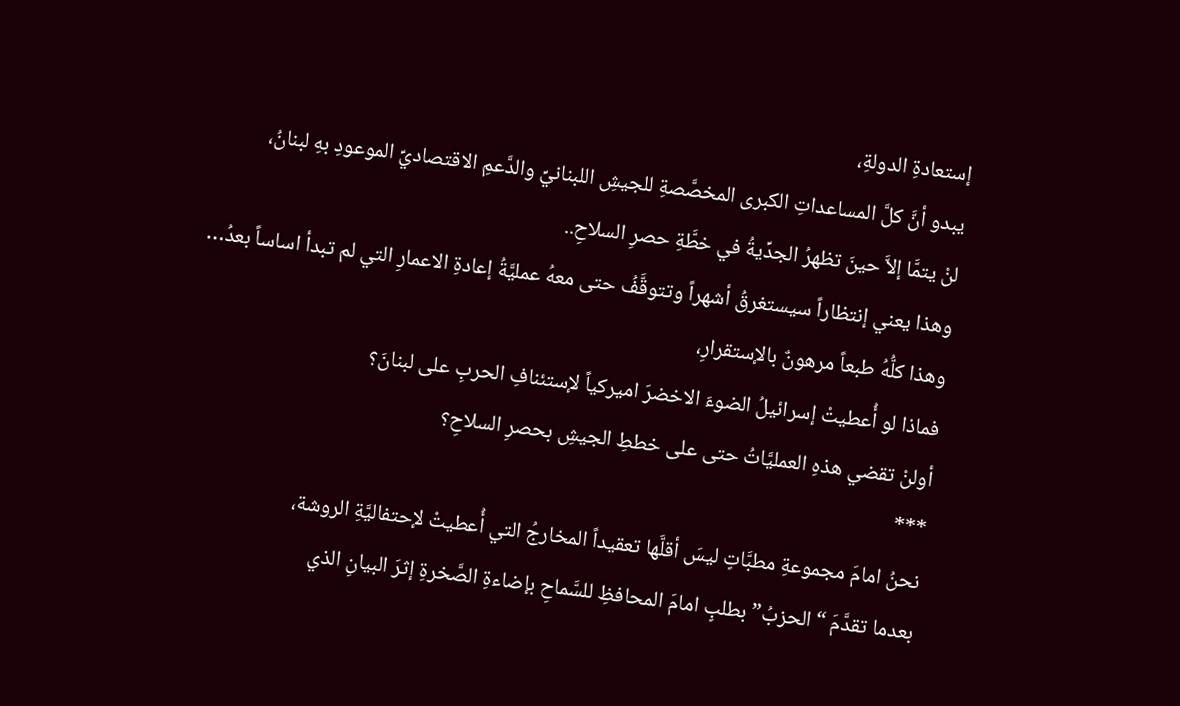إستعادةِ الدولةِ،
يبدو أنَّ كلَّ المساعداتِ الكبرى المخصَّصةِ للجيشِ اللبنانيِّ والدَّعمِ الاقتصاديِّ الموعودِ بهِ لبنانُ،
لنْ يتمَّا إلاَّ حينَ تظهرُ الجدِّيةُ في خطَّةِ حصرِ السلاحِ..
وهذا يعني إنتظاراً سيستغرقُ أشهراً وتتوقَّفُ حتى معهُ عمليَّةُ إعادةِ الاعمارِ التي لم تبدأ اساساً بعدُ…
وهذا كلُّهُ طبعاً مرهونٌ بالإستقرارِ،
فماذا لو أُعطيتْ إسرائيلُ الضوءَ الاخضرَ اميركياً لإستئنافِ الحربِ على لبنانَ؟
أولنْ تقضي هذهِ العمليَّاتُ حتى على خططِ الجيشِ بحصرِ السلاحِ؟
***
نحنُ امامَ مجموعةِ مطبَّاتٍ ليسَ أقلَّها تعقيداً المخارجُ التي أُعطيتْ لإحتفاليَّةِ الروشة،
بعدما تقدَّمَ “الحزبُ” بطلبٍ امامَ المحافظِ للسَّماحِ بإضاءةِ الصَّخرةِ إثرَ البيانِ الذي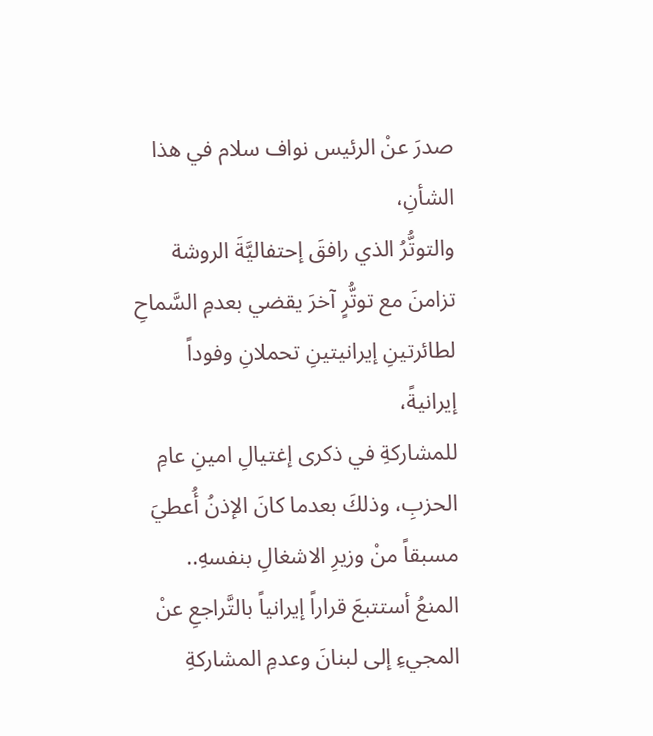صدرَ عنْ الرئيس نواف سلام في هذا الشأنِ،
والتوتُّرُ الذي رافقَ إحتفاليَّةَ الروشة تزامنَ مع توتُّرٍ آخرَ يقضي بعدمِ السَّماحِ لطائرتينِ إيرانيتينِ تحملانِ وفوداً إيرانيةً،
للمشاركةِ في ذكرى إغتيالِ امينِ عامِ الحزبِ، وذلكَ بعدما كانَ الإذنُ أُعطيَ مسبقاً منْ وزيرِ الاشغالِ بنفسهِ..
المنعُ أستتبعَ قراراً إيرانياً بالتَّراجعِ عنْ المجيءِ إلى لبنانَ وعدمِ المشاركةِ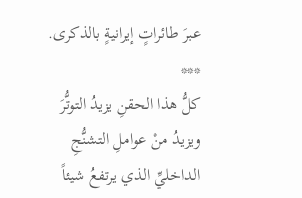عبرَ طائراتٍ إيرانيةٍ بالذكرى.
***
كلُّ هذا الحقنِ يزيدُ التوتُّرَ ويزيدُ منْ عواملِ التشنُّجِ الداخليِّ الذي يرتفعُ شيئاً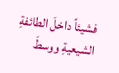فشيئاً داخلَ الطائفةِ الشيعيةِ ووسطَ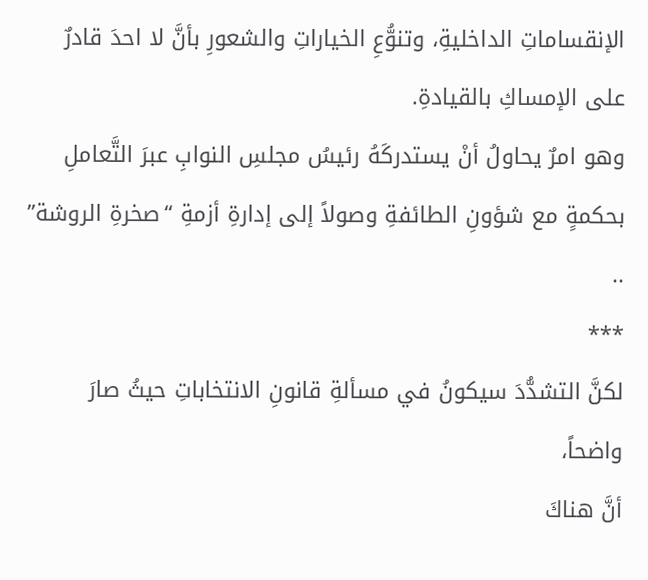الإنقساماتِ الداخليةِ، وتنوُّعِ الخياراتِ والشعورِ بأنَّ لا احدَ قادرٌ على الإمساكِ بالقيادةِ.
وهو امرٌ يحاولُ أنْ يستدركَهُ رئيسُ مجلسِ النوابِ عبرَ التَّعاملِ بحكمةٍ مع شؤونِ الطائفةِ وصولاً إلى إدارةِ أزمةِ “صخرةِ الروشة” ..
***
لكنَّ التشدُّدَ سيكونُ في مسألةِ قانونِ الانتخاباتِ حيثُ صارَ واضحاً،
أنَّ هناكَ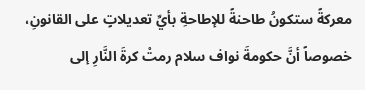معركةً ستكونُ طاحنةً للإطاحةِ بأيِّ تعديلاتٍ على القانونِ، خصوصاً أنَّ حكومةَ نواف سلام رمتْ كرةَ النَّارِ إلى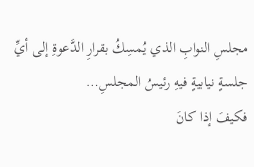مجلسِ النوابِ الذي يُمسِكُ بقرارِ الدَّعوةِ إلى أيِّ جلسةٍ نيابيةٍ فيهِ رئيسُ المجلسِ…
فكيفَ إذا كانَ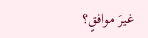غيرَ موافقٍ؟